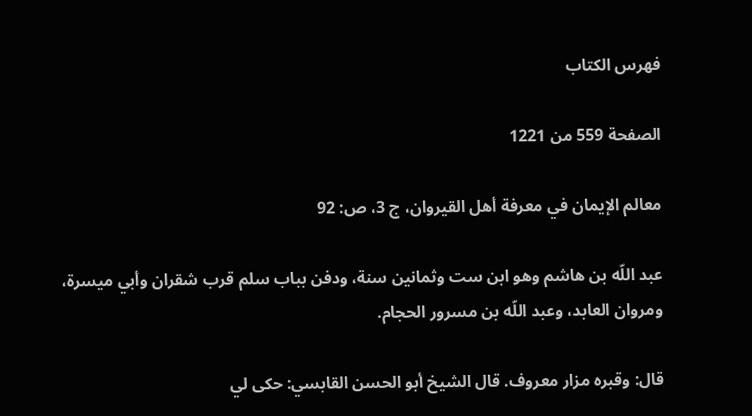فهرس الكتاب

الصفحة 559 من 1221

معالم الإيمان في معرفة أهل القيروان، ج 3، ص: 92

عبد اللّه بن هاشم وهو ابن ست وثمانين سنة، ودفن بباب سلم قرب شقران وأبي ميسرة، ومروان العابد، وعبد اللّه بن مسرور الحجام.

قال: وقبره مزار معروف. قال الشيخ أبو الحسن القابسي: حكى لي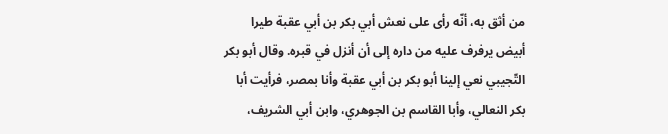من أثق به، أنّه رأى على نعش أبي بكر بن أبي عقبة طيرا أبيض يرفرف عليه من داره إلى أن أنزل في قبره. وقال أبو بكر التّجيبي نعي إلينا أبو بكر بن أبي عقبة وأنا بمصر، فرأيت أبا بكر النعالي، وأبا القاسم بن الجوهري، وابن أبي الشريف،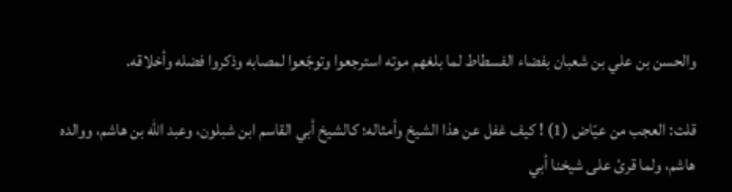والحسن بن علي بن شعبان بفضاء الفسطاط لما بلغهم موته استرجعوا وتوجّعوا لمصابه وذكروا فضله وأخلاقه.

قلت: العجب من عيّاض (1) ! كيف غفل عن هذا الشيخ وأمثاله؛ كالشيخ أبي القاسم ابن شبلون، وعبد اللّه بن هاشم، ووالده هاشم، ولما قرئ على شيخنا أبي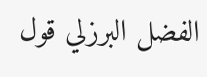الفضل البرزلي قول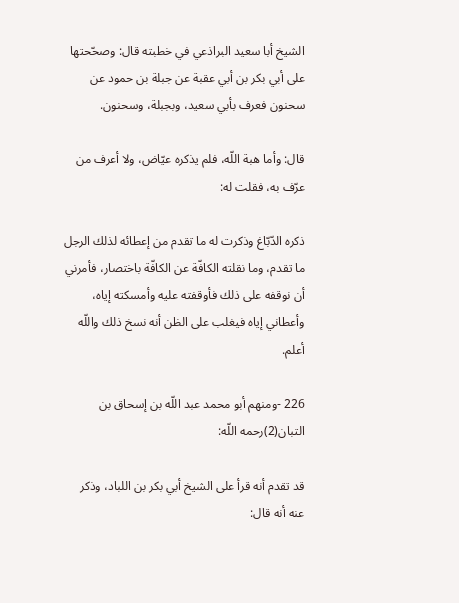الشيخ أبا سعيد البراذعي في خطبته قال: وصحّحتها على أبي بكر بن أبي عقبة عن جبلة بن حمود عن سحنون فعرف بأبي سعيد، وبجبلة، وسحنون.

قال: وأما هبة اللّه، فلم يذكره عيّاض، ولا أعرف من عرّف به، فقلت له:

ذكره الدّبّاغ وذكرت له ما تقدم من إعطائه لذلك الرجل ما تقدم، وما نقلته الكافّة عن الكافّة باختصار، فأمرني أن نوقفه على ذلك فأوقفته عليه وأمسكته إياه، وأعطاني إياه فيغلب على الظن أنه نسخ ذلك واللّه أعلم.

226 -ومنهم أبو محمد عبد اللّه بن إسحاق بن التبان(2)رحمه اللّه:

قد تقدم أنه قرأ على الشيخ أبي بكر بن اللباد، وذكر عنه أنه قال: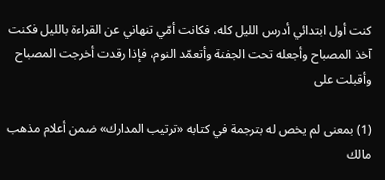كنت أول ابتدائي أدرس الليل كله، فكانت أمّي تنهاني عن القراءة بالليل فكنت آخذ المصباح وأجعله تحت الجفنة وأتعمّد النوم، فإذا رقدت أخرجت المصباح وأقبلت على

(1) بمعنى لم يخص له بترجمة في كتابه «ترتيب المدارك» ضمن أعلام مذهب مالك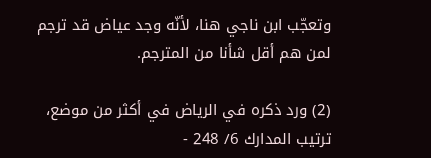وتعجّب ابن ناجي هنا، لأنّه وجد عياض قد ترجم لمن هم أقل شأنا من المترجم.

(2) ورد ذكره في الرياض في أكثر من موضع، ترتيب المدارك 6/ 248 -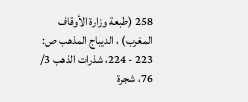258 (طبعة وزارة الأوقاف المغرب) ، الديباج المذهب ص: 223 - 224، شذرات الذهب 3/ 76، شجرة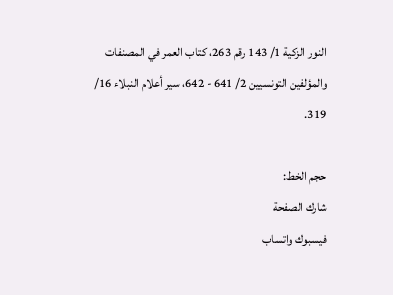النور الزكية 1/ 143 رقم 263، كتاب العمر في المصنفات والمؤلفين التونسيين 2/ 641 - 642، سير أعلام النبلاء 16/ 319.

حجم الخط:
شارك الصفحة
فيسبوك واتساب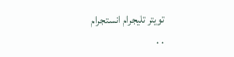تويتر تليجرام انستجرام
. .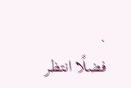.
فضلًا انتظر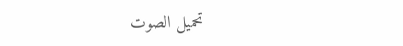تحميل الصوت